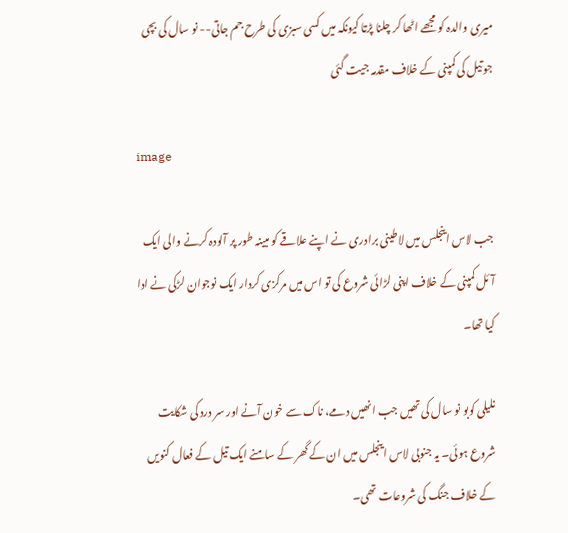میری والدہ کو مجھے اٹھا کر چلنا پڑتا کیونکہ میں کسی سبزی کی طرح جم جاتی-- نو سال کی بچی جو تیل کی کمپنی کے خلاف مقدمہ جیت گئی

image

جب لاس اینجلس میں لاطینی برادری نے اپنے علاقے کو مبینہ طور پر آلودہ کرنے والی ایک آئل کمپنی کے خلاف اپنی لڑائی شروع کی تو اس میں مرکزی کردار ایک نوجوان لڑکی نے ادا کیا تھا۔

نلیلی کوبو نو سال کی تھیں جب انھیں دمے، ناک سے خون آنے اور سر درد کی شکایت شروع ہوئی۔ یہ جنوبی لاس اینجلس میں ان کے گھر کے سامنے ایک تیل کے فعال کنویں کے خلاف جنگ کی شروعات تھی۔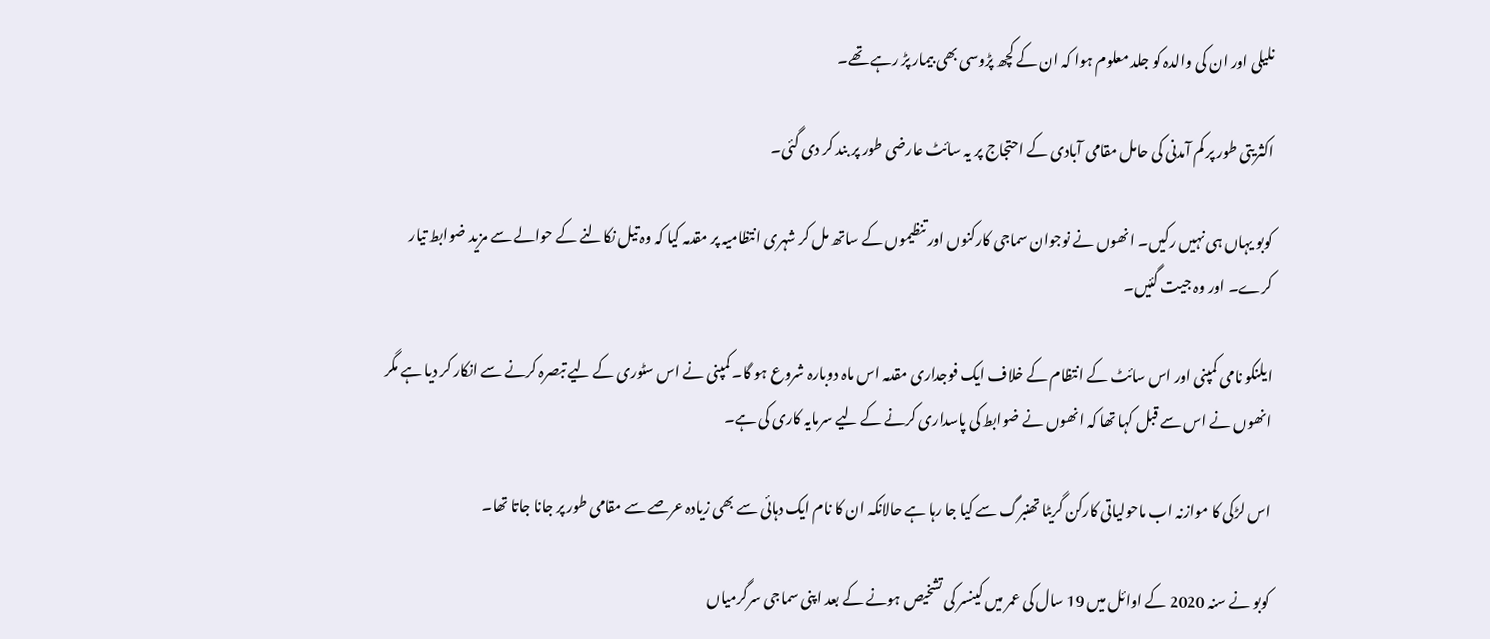نلیلی اور ان کی والدہ کو جلد معلوم ہوا کہ ان کے کچھ پڑوسی بھی بیمار پڑ رہے تھے۔

اکثریتی طور پر کم آمدنی کی حامل مقامی آبادی کے احتجاج پر یہ سائٹ عارضی طور پر بند کر دی گئی۔

کوبو یہاں ہی نہیں رکیں۔ انھوں نے نوجوان سماجی کارکنوں اور تنظیموں کے ساتھ مل کر شہری انتظامیہ پر مقدمہ کیا کہ وہ تیل نکالنے کے حوالے سے مزید ضوابط تیار کرے۔ اور وہ جیت گئیں۔

ایلنکو نامی کمپنی اور اس سائٹ کے انتظام کے خلاف ایک فوجداری مقدمہ اس ماہ دوبارہ شروع ہو گا۔ کمپنی نے اس سٹوری کے لیے تبصرہ کرنے سے انکار کر دیا ہے مگر انھوں نے اس سے قبل کہا تھا کہ انھوں نے ضوابط کی پاسداری کرنے کے لیے سرمایہ کاری کی ہے۔

اس لڑکی کا موازنہ اب ماحولیاتی کارکن گریٹا تھنبرگ سے کیا جا رہا ہے حالانکہ ان کا نام ایک دہائی سے بھی زیادہ عرصے سے مقامی طور پر جانا جاتا تھا۔

کوبو نے سنہ 2020 کے اوائل میں 19 سال کی عمر میں کینسر کی تشخیص ہونے کے بعد اپنی سماجی سرگرمیاں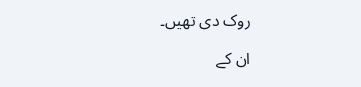روک دی تھیں۔

ان کے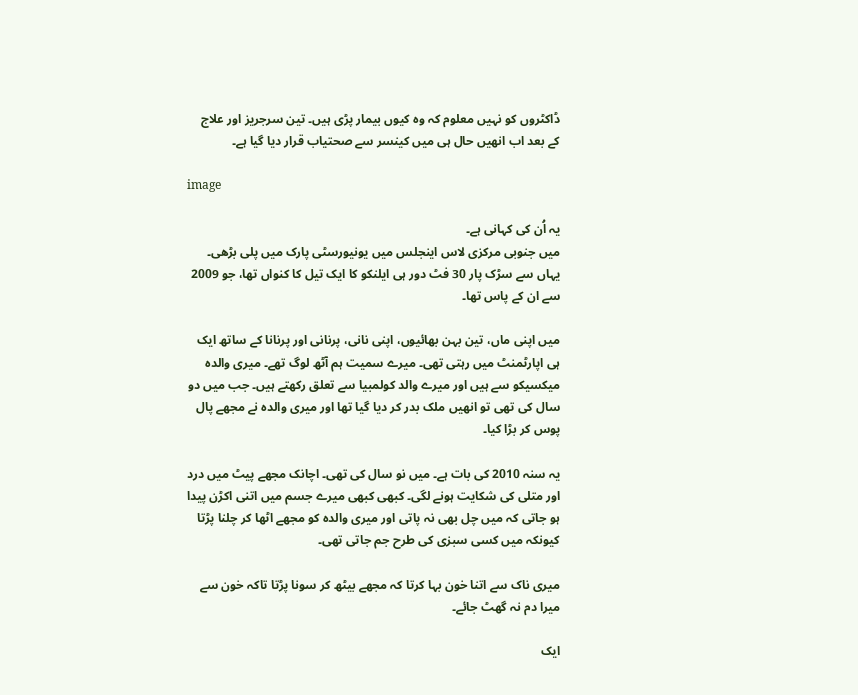ڈاکٹروں کو نہیں معلوم کہ وہ کیوں بیمار پڑی ہیں۔ تین سرجریز اور علاج کے بعد اب انھیں حال ہی میں کینسر سے صحتیاب قرار دیا گیا ہے۔

image

یہ اُن کی کہانی ہے۔
میں جنوبی مرکزی لاس اینجلس میں یونیورسٹی پارک میں پلی بڑھی۔ یہاں سے سڑک پار 30 فٹ دور ہی ایلنکو کا ایک تیل کا کنواں تھا، جو 2009 سے ان کے پاس تھا۔

میں اپنی ماں، تین بہن بھائیوں، اپنی نانی، پرنانی اور پرنانا کے ساتھ ایک ہی اپارٹمنٹ میں رہتی تھی۔ میرے سمیت ہم آٹھ لوگ تھے۔ میری والدہ میکسیکو سے ہیں اور میرے والد کولمبیا سے تعلق رکھتے ہیں۔ جب میں دو سال کی تھی تو انھیں ملک بدر کر دیا گیا تھا اور میری والدہ نے مجھے پال پوس کر بڑا کیا۔

یہ سنہ 2010 کی بات ہے۔ میں نو سال کی تھی۔ اچانک مجھے پیٹ میں درد اور متلی کی شکایت ہونے لگی۔ کبھی کبھی میرے جسم میں اتنی اکڑن پیدا ہو جاتی کہ میں چل بھی نہ پاتی اور میری والدہ کو مجھے اٹھا کر چلنا پڑتا کیونکہ میں کسی سبزی کی طرح جم جاتی تھی۔

میری ناک سے اتنا خون بہا کرتا کہ مجھے بیٹھ کر سونا پڑتا تاکہ خون سے میرا دم نہ گھٹ جائے۔

ایک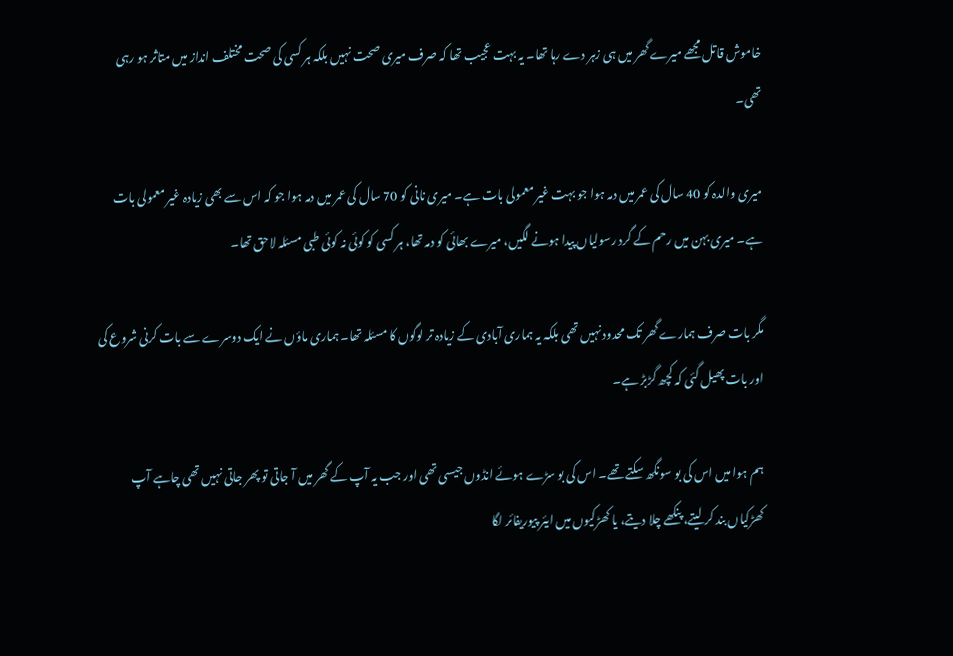خاموش قاتل مجھے میرے گھر میں ہی زہر دے رہا تھا۔ یہ بہت عجیب تھا کہ صرف میری صحت نہیں بلکہ ہر کسی کی صحت مختلف انداز میں متاثر ہو رہی تھی۔

میری والدہ کو 40 سال کی عمر میں دمہ ہوا جو بہت غیر معمولی بات ہے۔ میری نانی کو 70 سال کی عمر میں دمہ ہوا جو کہ اس سے بھی زیادہ غیر معمولی بات ہے۔ میری بہن میں رحم کے گرد رسولیاں پیدا ہونے لگیں، میرے بھائی کو دمہ تھا، ہر کسی کو کوئی نہ کوئی طبی مسئلہ لاحق تھا۔

مگر بات صرف ہمارے گھر تک محدود نہیں تھی بلکہ یہ ہماری آبادی کے زیادہ تر لوگوں کا مسئلہ تھا۔ ہماری ماؤں نے ایک دوسرے سے بات کرنی شروع کی اور بات پھیل گئی کہ کچھ گڑبڑ ہے۔

ہم ہوا میں اس کی بو سونگھ سکتے تھے۔ اس کی بو سڑے ہوئے انڈوں جیسی تھی اور جب یہ آپ کے گھر میں آ جاتی تو پھر جاتی نہیں تھی چاہے آپ کھڑکیاں بند کر لیتے، پنکھے چلا دیتے، یا کھڑکیوں میں ایئر پیوریفائر لگا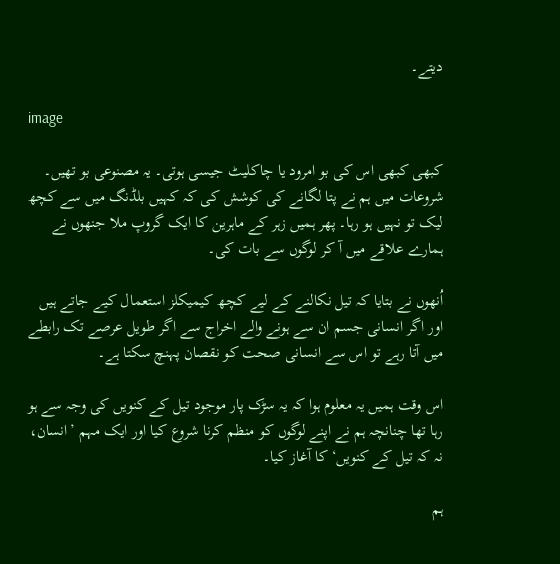دیتے۔

image

کبھی کبھی اس کی بو امرود یا چاکلیٹ جیسی ہوتی۔ یہ مصنوعی بو تھیں۔ شروعات میں ہم نے پتا لگانے کی کوشش کی کہ کہیں بلڈنگ میں سے کچھ لیک تو نہیں ہو رہا۔ پھر ہمیں زہر کے ماہرین کا ایک گروپ ملا جنھوں نے ہمارے علاقے میں آ کر لوگوں سے بات کی۔

اُنھوں نے بتایا کہ تیل نکالنے کے لیے کچھ کیمیکلز استعمال کیے جاتے ہیں اور اگر انسانی جسم ان سے ہونے والے اخراج سے اگر طویل عرصے تک رابطے میں آتا رہے تو اس سے انسانی صحت کو نقصان پہنچ سکتا ہے۔

اس وقت ہمیں یہ معلوم ہوا کہ یہ سڑک پار موجود تیل کے کنویں کی وجہ سے ہو رہا تھا چنانچہ ہم نے اپنے لوگوں کو منظم کرنا شروع کیا اور ایک مہم ’انسان، نہ کہ تیل کے کنویں‘ کا آغاز کیا۔

ہم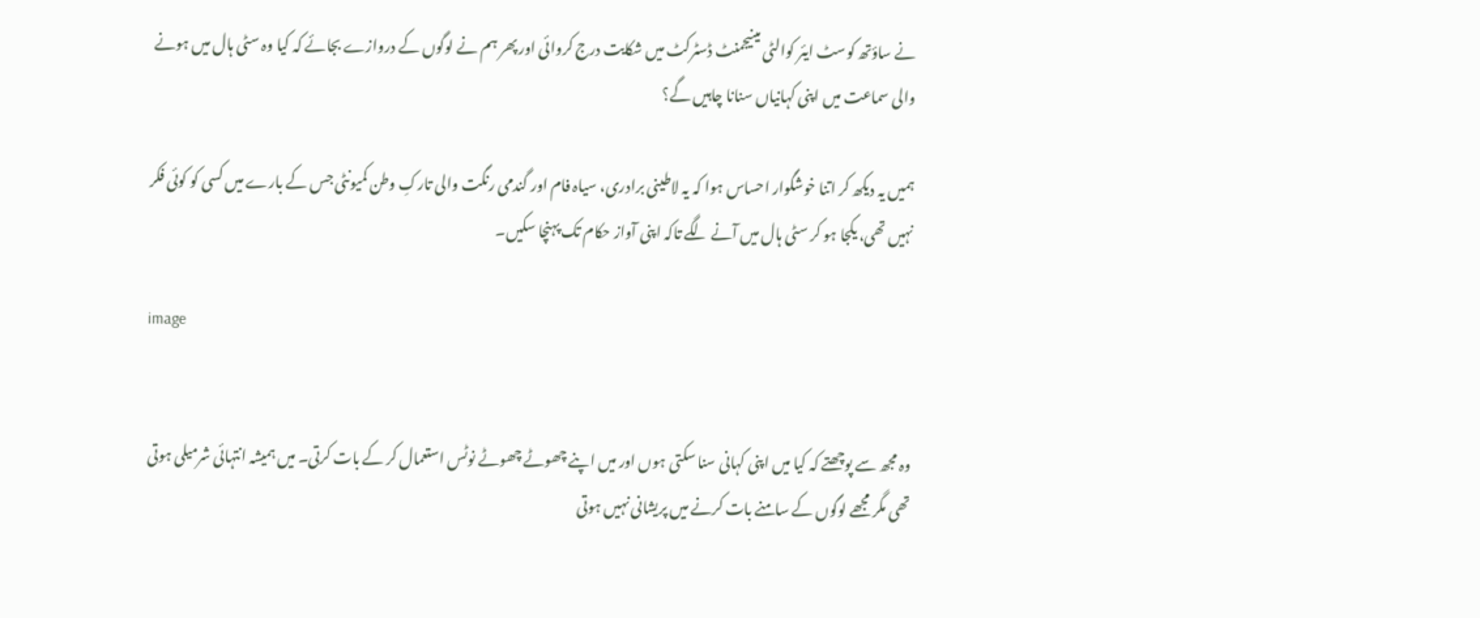نے ساؤتھ کوسٹ ایئر کوالٹی مینیجمنٹ ڈسٹرکٹ میں شکایت درج کروائی اور پھر ہم نے لوگوں کے دروازے بجائے کہ کیا وہ سٹی ہال میں ہونے والی سماعت میں اپنی کہانیاں سنانا چاہیں گے؟

ہمیں یہ دیکھ کر اتنا خوشگوار احساس ہوا کہ یہ لاطینی برادری، سیاہ فام اور گندمی رنگت والی تارکِ وطن کمیونٹی جس کے بارے میں کسی کو کوئی فکر نہیں تھی، یکجا ہو کر سٹی ہال میں آنے لگے تاکہ اپنی آواز حکام تک پہنچا سکیں۔

image


وہ مجھ سے پوچھتے کہ کیا میں اپنی کہانی سنا سکتی ہوں اور میں اپنے چھوٹے چھوٹے نوٹس استعمال کر کے بات کرتی۔ میں ہمیشہ انتہائی شرمیلی ہوتی تھی مگر مجھے لوگوں کے سامنے بات کرنے میں پریشانی نہیں ہوتی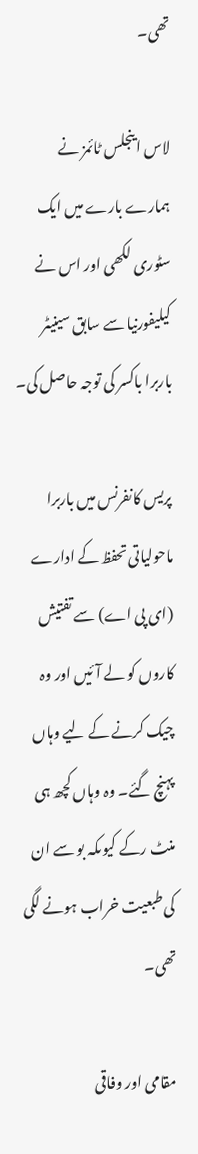تھی۔

لاس اینجلس ٹائمز نے ہمارے بارے میں ایک سٹوری لکھی اور اس نے کیلیفورنیا سے سابق سینیٹر باربرا باکسر کی توجہ حاصل کی۔

پریس کانفرنس میں باربرا ماحولیاتی تحفظ کے ادارے (ای پی اے) سے تفتیش کاروں کو لے آئیں اور وہ چیک کرنے کے لیے وہاں پہنچ گئے۔ وہ وہاں کچھ ہی منٹ رکے کیوںکہ بو سے ان کی طبعیت خراب ہونے لگی تھی۔

مقامی اور وفاقی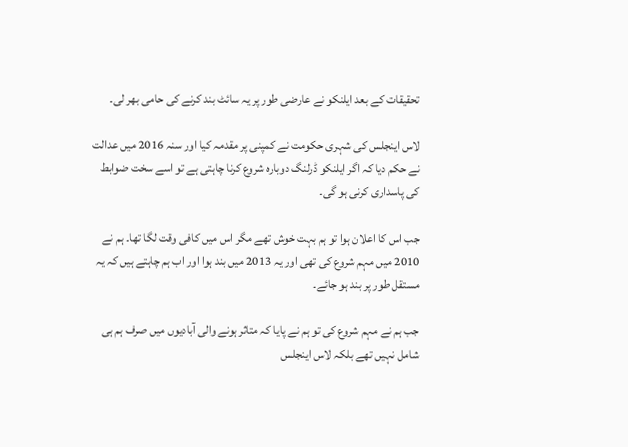تحقیقات کے بعد ایلنکو نے عارضی طور پر یہ سائٹ بند کرنے کی حامی بھر لی۔

لاس اینجلس کی شہری حکومت نے کمپنی پر مقدمہ کیا اور سنہ 2016 میں عدالت نے حکم دیا کہ اگر ایلنکو ڈرلنگ دوبارہ شروع کرنا چاہتی ہے تو اسے سخت ضوابط کی پاسداری کرنی ہو گی۔

جب اس کا اعلان ہوا تو ہم بہت خوش تھے مگر اس میں کافی وقت لگا تھا۔ ہم نے 2010 میں مہم شروع کی تھی اور یہ 2013 میں بند ہوا اور اب ہم چاہتے ہیں کہ یہ مستقل طور پر بند ہو جائے۔

جب ہم نے مہم شروع کی تو ہم نے پایا کہ متاثر ہونے والی آبادیوں میں صرف ہم ہی شامل نہیں تھے بلکہ لاس اینجلس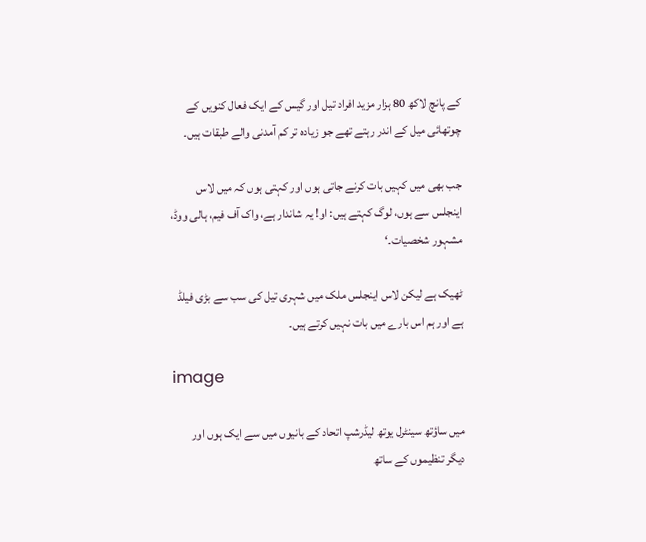کے پانچ لاکھ 80 ہزار مزید افراد تیل اور گیس کے ایک فعال کنویں کے چوتھائی میل کے اندر رہتے تھے جو زیادہ تر کم آمدنی والے طبقات ہیں۔

جب بھی میں کہیں بات کرنے جاتی ہوں اور کہتی ہوں کہ میں لاس اینجلس سے ہوں، لوگ کہتے ہیں: او! یہ شاندار ہے، واک آف فیم، ہالی ووڈ، مشہور شخصیات۔‘

ٹھیک ہے لیکن لاس اینجلس ملک میں شہری تیل کی سب سے بڑی فیلڈ ہے اور ہم اس بارے میں بات نہیں کرتے ہیں۔

image

میں ساؤتھ سینٹرل یوتھ لیڈرشپ اتحاد کے بانیوں میں سے ایک ہوں اور دیگر تنظیموں کے ساتھ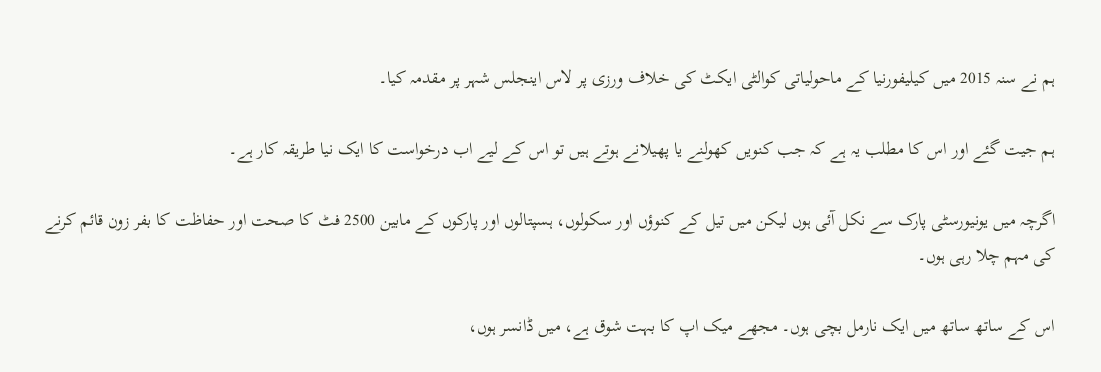ہم نے سنہ 2015 میں کیلیفورنیا کے ماحولیاتی کوالٹی ایکٹ کی خلاف ورزی پر لاس اینجلس شہر پر مقدمہ کیا۔

ہم جیت گئے اور اس کا مطلب یہ ہے کہ جب کنویں کھولنے یا پھیلانے ہوتے ہیں تو اس کے لیے اب درخواست کا ایک نیا طریقہ کار ہے۔

اگرچہ میں یونیورسٹی پارک سے نکل آئی ہوں لیکن میں تیل کے کنوؤں اور سکولوں، ہسپتالوں اور پارکوں کے مابین 2500 فٹ کا صحت اور حفاظت کا بفر زون قائم کرنے کی مہم چلا رہی ہوں۔

اس کے ساتھ ساتھ میں ایک نارمل بچی ہوں۔ مجھے میک اپ کا بہت شوق ہے، میں ڈانسر ہوں،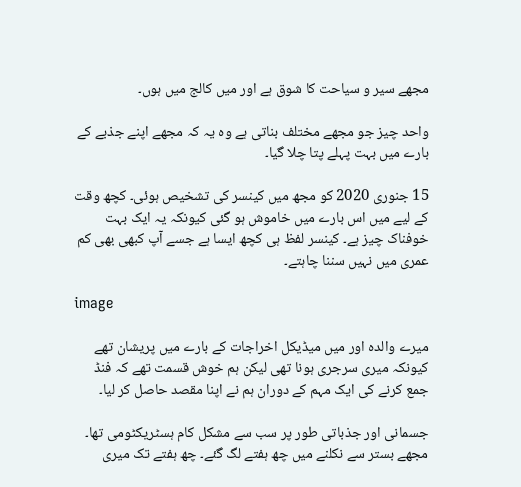مجھے سیر و سیاحت کا شوق ہے اور میں کالج میں ہوں۔

واحد چیز جو مجھے مختلف بناتی ہے وہ یہ کہ مجھے اپنے جذبے کے بارے میں بہت پہلے پتا چلا گیا۔

15 جنوری 2020 کو مجھ میں کینسر کی تشخیص ہوئی۔ کچھ وقت کے لیے میں اس بارے میں خاموش ہو گئی کیونکہ یہ ایک بہت خوفناک چیز ہے۔ کینسر لفظ ہی کچھ ایسا ہے جسے آپ کبھی بھی کم عمری میں نہیں سننا چاہتے۔

image

میرے والدہ اور میں میڈیکل اخراجات کے بارے میں پریشان تھے کیونکہ میری سرجری ہونا تھی لیکن ہم خوش قسمت تھے کہ فنڈ جمع کرنے کی ایک مہم کے دوران ہم نے اپنا مقصد حاصل کر لیا۔

جسمانی اور جذباتی طور پر سب سے مشکل کام ہسٹریکٹومی تھا۔ مجھے بستر سے نکلنے میں چھ ہفتے لگ گئے۔ چھ ہفتے تک میری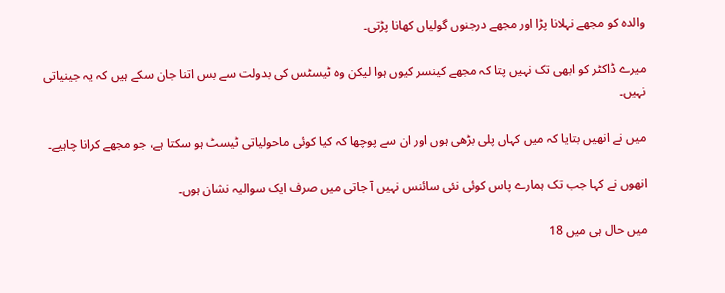والدہ کو مجھے نہلانا پڑا اور مجھے درجنوں گولیاں کھانا پڑتی۔

میرے ڈاکٹر کو ابھی تک نہیں پتا کہ مجھے کینسر کیوں ہوا لیکن وہ ٹیسٹس کی بدولت سے بس اتنا جان سکے ہیں کہ یہ جینیاتی نہیں۔

میں نے انھیں بتایا کہ میں کہاں پلی بڑھی ہوں اور ان سے پوچھا کہ کیا کوئی ماحولیاتی ٹیسٹ ہو سکتا ہے، جو مجھے کرانا چاہیے۔

انھوں نے کہا جب تک ہمارے پاس کوئی نئی سائنس نہیں آ جاتی میں صرف ایک سوالیہ نشان ہوں۔

میں حال ہی میں 18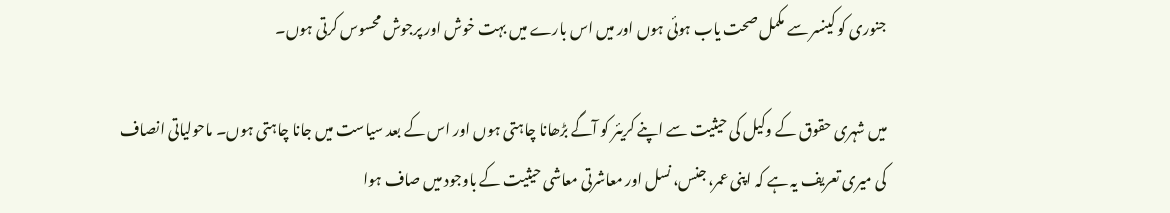جنوری کو کینسر سے مکمل صحت یاب ہوئی ہوں اور میں اس بارے میں بہت خوش اور پرجوش محسوس کرتی ہوں۔

میں شہری حقوق کے وکیل کی حیثیت سے اپنے کریئر کو آگے بڑھانا چاہتی ہوں اور اس کے بعد سیاست میں جانا چاہتی ہوں۔ ماحولیاتی انصاف کی میری تعریف یہ ہے کہ اپنی عمر، جنس، نسل اور معاشرتی معاشی حیثیت کے باوجود میں صاف ہوا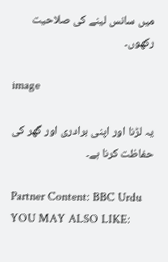میں سانس لینے کی صلاحیت رکھوں۔

image

یہ لڑنا اور اپنی برادری اور گھر کی حفاظت کرنا ہے۔

Partner Content: BBC Urdu
YOU MAY ALSO LIKE: